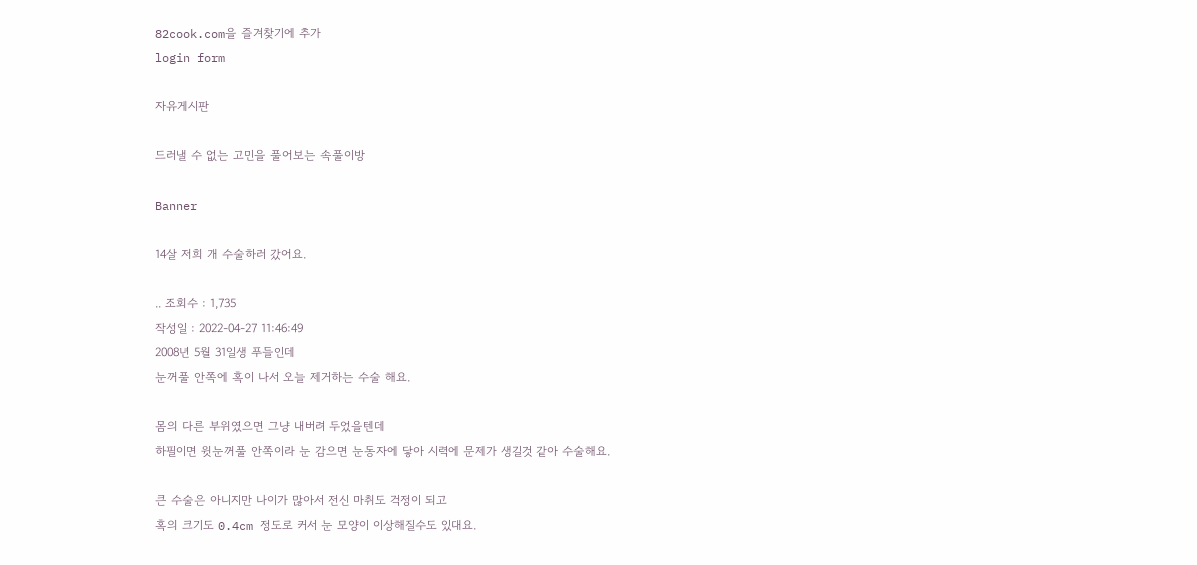82cook.com을 즐겨찾기에 추가
login form

자유게시판

드러낼 수 없는 고민을 풀어보는 속풀이방

Banner

14살 저희 개 수술하러 갔어요.

.. 조회수 : 1,735
작성일 : 2022-04-27 11:46:49
2008년 5월 31일생 푸들인데
눈꺼풀 안쪽에 혹이 나서 오늘 제거하는 수술 해요.

몸의 다른 부위였으면 그냥 내버려 두었을텐데
하필이면 윗눈꺼풀 안쪽이라 눈 감으면 눈동자에 닿아 시력에 문제가 생길것 같아 수술해요.

큰 수술은 아니지만 나이가 많아서 전신 마취도 걱정이 되고
혹의 크기도 0.4cm 정도로 커서 눈 모양이 이상해질수도 있대요.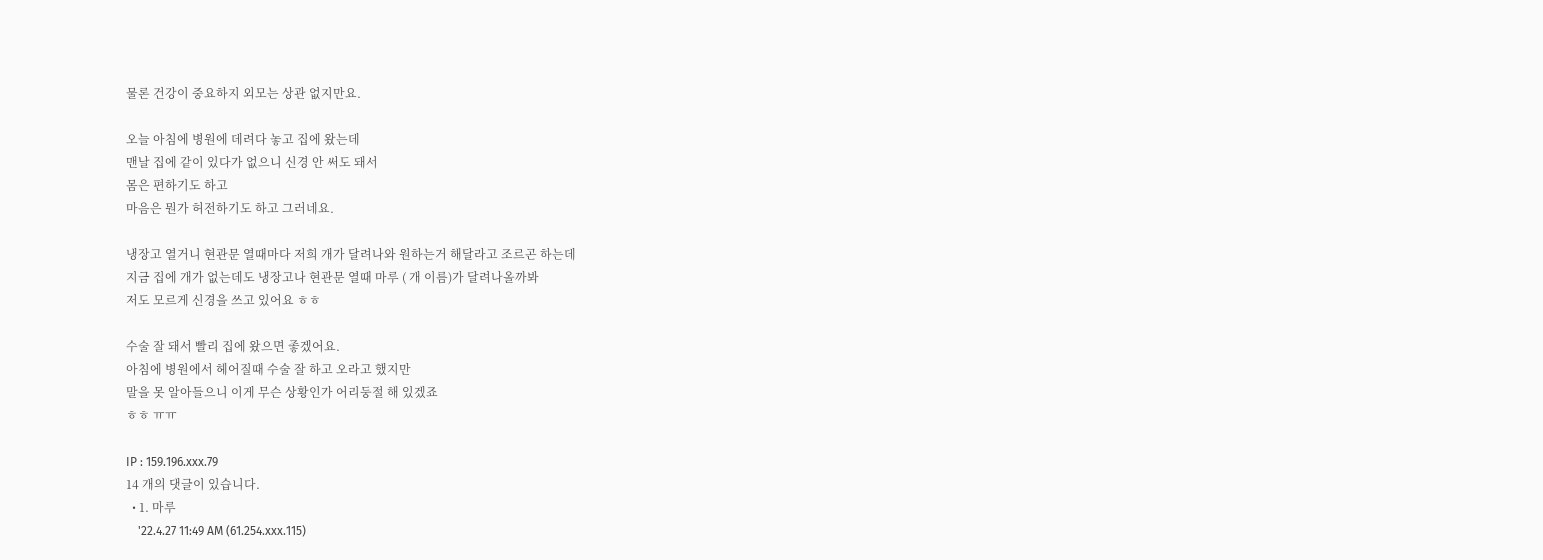물론 건강이 중요하지 외모는 상관 없지만요.

오늘 아침에 병원에 데려다 놓고 집에 왔는데
맨날 집에 같이 있다가 없으니 신경 안 써도 돼서
몸은 편하기도 하고
마음은 뭔가 허전하기도 하고 그러네요.

냉장고 열거니 현관문 열때마다 저희 개가 달려나와 원하는거 해달라고 조르곤 하는데
지금 집에 개가 없는데도 냉장고나 현관문 열때 마루 ( 개 이름)가 달려나올까봐
저도 모르게 신경을 쓰고 있어요 ㅎㅎ

수술 잘 돼서 빨리 집에 왔으면 좋겠어요.
아침에 병원에서 헤어질때 수술 잘 하고 오라고 했지만
말을 못 알아들으니 이게 무슨 상황인가 어리둥절 해 있겠죠
ㅎㅎ ㅠㅠ

IP : 159.196.xxx.79
14 개의 댓글이 있습니다.
  • 1. 마루
    '22.4.27 11:49 AM (61.254.xxx.115)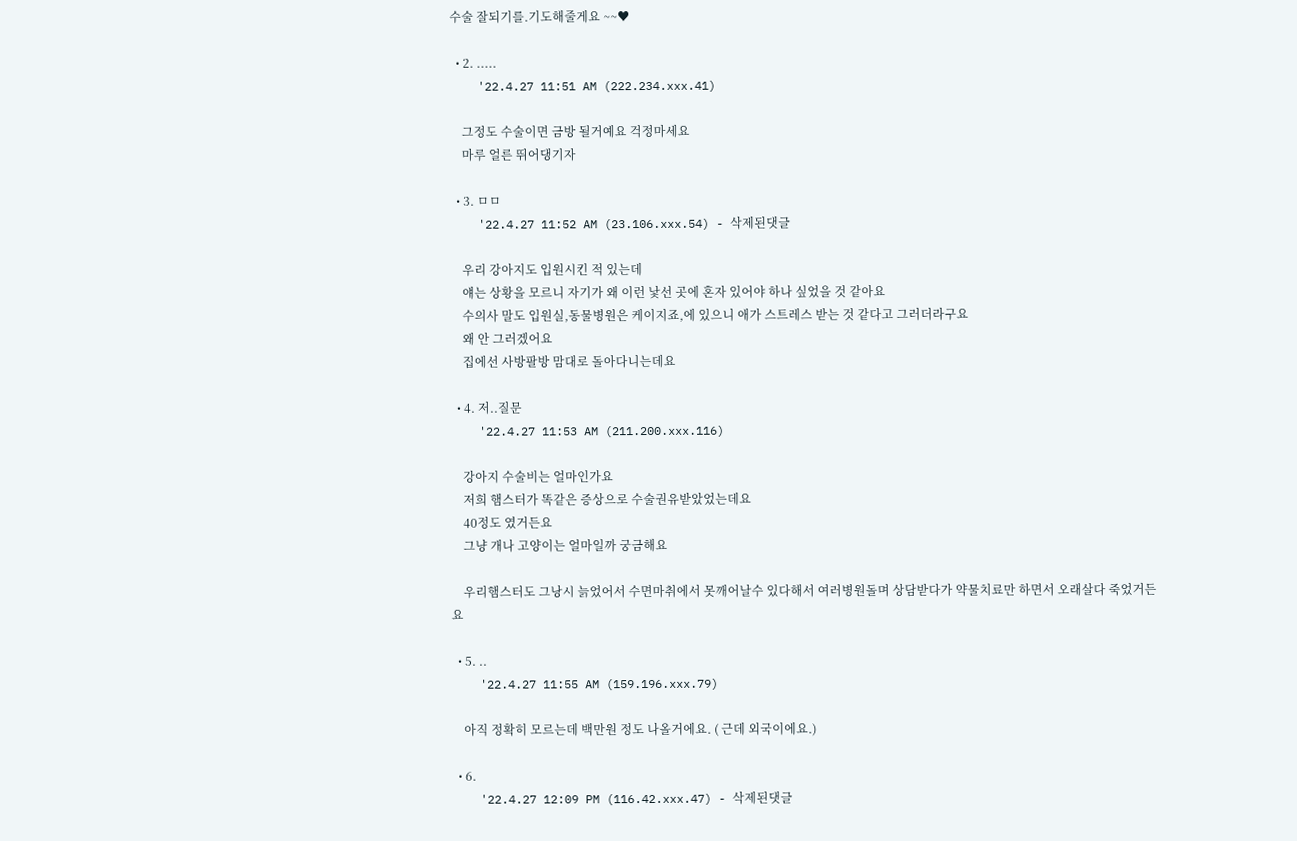수술 잘되기를.기도해줄게요 ~~♥

  • 2. .....
    '22.4.27 11:51 AM (222.234.xxx.41)

    그정도 수술이면 금방 될거예요 걱정마세요
    마루 얼른 뛰어댕기자

  • 3. ㅁㅁ
    '22.4.27 11:52 AM (23.106.xxx.54) - 삭제된댓글

    우리 강아지도 입원시킨 적 있는데
    얘는 상황을 모르니 자기가 왜 이런 낯선 곳에 혼자 있어야 하나 싶었을 것 같아요
    수의사 말도 입원실,동물병원은 케이지죠,에 있으니 애가 스트레스 받는 것 같다고 그러더라구요
    왜 안 그러겠어요
    집에선 사방팔방 맘대로 돌아다니는데요

  • 4. 저..질문
    '22.4.27 11:53 AM (211.200.xxx.116)

    강아지 수술비는 얼마인가요
    저희 햄스터가 똑같은 증상으로 수술권유받았었는데요
    40정도 였거든요
    그냥 개나 고양이는 얼마일까 궁금해요

    우리햄스터도 그낭시 늙었어서 수면마취에서 못깨어날수 있다해서 여러병원돌며 상담받다가 약물치료만 하면서 오래살다 죽었거든요

  • 5. ..
    '22.4.27 11:55 AM (159.196.xxx.79)

    아직 정확히 모르는데 백만원 정도 나올거에요. ( 근데 외국이에요.)

  • 6.
    '22.4.27 12:09 PM (116.42.xxx.47) - 삭제된댓글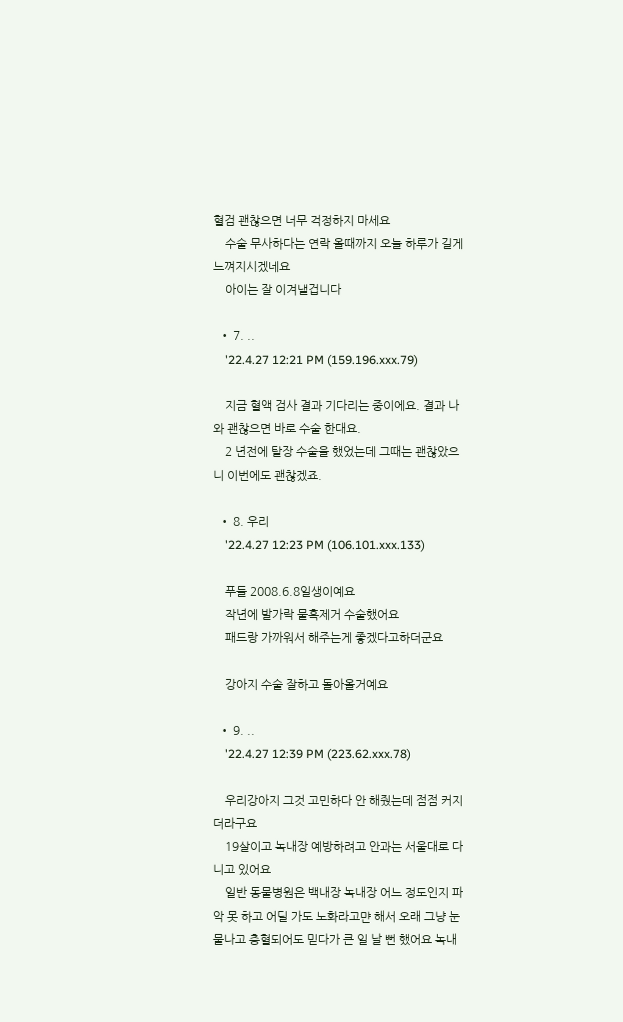혈검 괜찮으면 너무 걱정하지 마세요
    수술 무사하다는 연락 올때까지 오늘 하루가 길게 느껴지시겠네요
    아이는 잘 이겨낼겁니다

  • 7. ..
    '22.4.27 12:21 PM (159.196.xxx.79)

    지금 혈액 검사 결과 기다리는 중이에요. 결과 나와 괜찮으면 바로 수술 한대요.
    2 년전에 탈장 수술을 했었는데 그때는 괜찮았으니 이번에도 괜찮겠죠.

  • 8. 우리
    '22.4.27 12:23 PM (106.101.xxx.133)

    푸들 2008.6.8일생이예요
    작년에 발가락 물혹제거 수술했어요
    패드랑 가까워서 해주는게 좋겠다고하더군요

    강아지 수술 잘하고 돌아올거예요

  • 9. ..
    '22.4.27 12:39 PM (223.62.xxx.78)

    우리강아지 그것 고민하다 안 해줬는데 점점 커지더라구요
    19살이고 녹내장 예방하려고 안과는 서울대로 다니고 있어요
    일반 동물병원은 백내장 녹내장 어느 정도인지 파악 못 하고 어딜 가도 노화라고먄 해서 오래 그냥 눈물나고 충혈되어도 믿다가 큰 일 날 뻔 했어요 녹내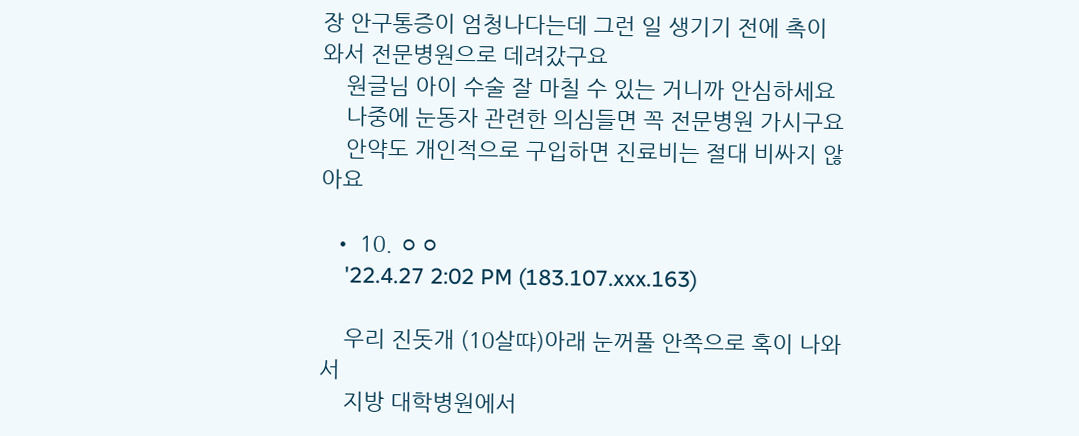장 안구통증이 엄청나다는데 그런 일 생기기 전에 촉이 와서 전문병원으로 데려갔구요
    원글님 아이 수술 잘 마칠 수 있는 거니까 안심하세요
    나중에 눈동자 관련한 의심들면 꼭 전문병원 가시구요
    안약도 개인적으로 구입하면 진료비는 절대 비싸지 않아요

  • 10. ㅇㅇ
    '22.4.27 2:02 PM (183.107.xxx.163)

    우리 진돗개 (10살땨)아래 눈꺼풀 안쪽으로 혹이 나와서
    지방 대학병원에서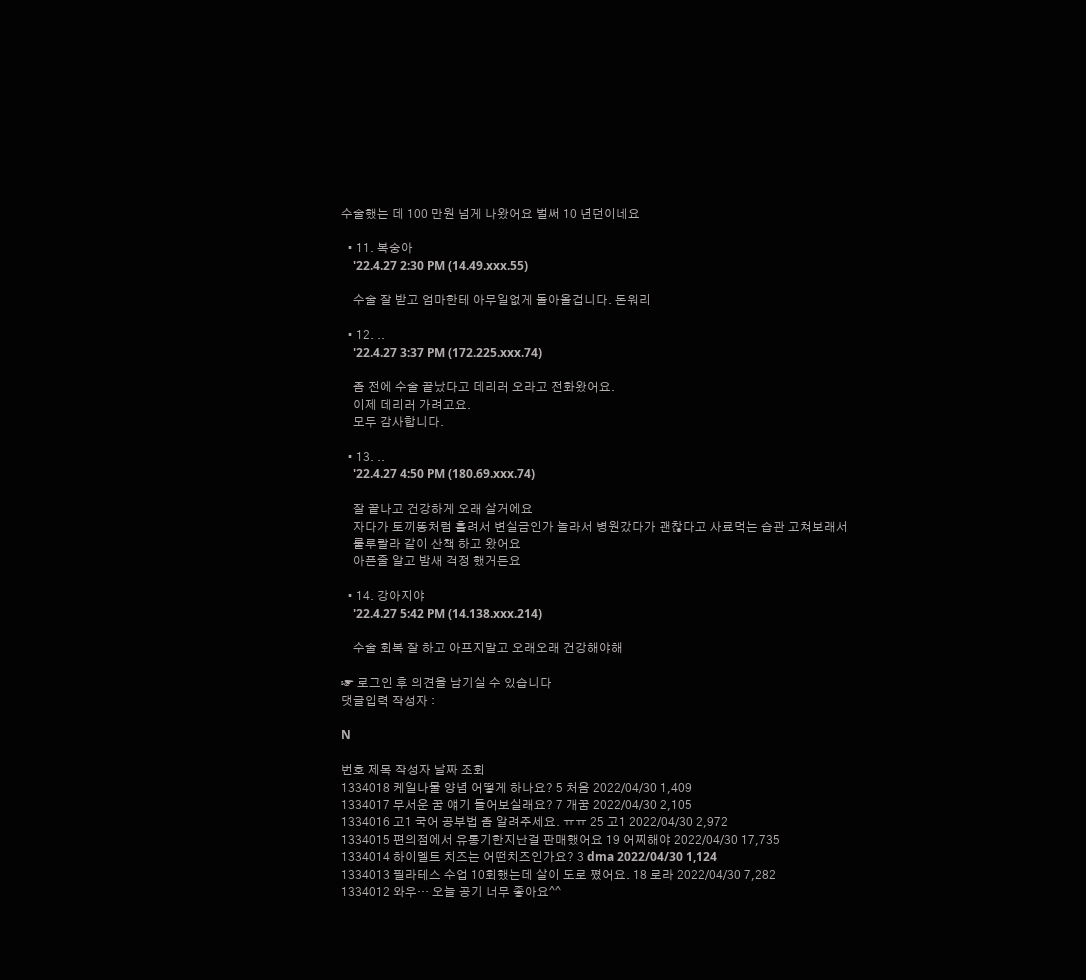수술했는 데 100 만원 넘게 나왔어요 벌써 10 년던이네요

  • 11. 복숭아
    '22.4.27 2:30 PM (14.49.xxx.55)

    수술 잘 받고 엄마한테 아무일없게 돌아올겁니다. 돈워리

  • 12. ..
    '22.4.27 3:37 PM (172.225.xxx.74)

    좀 전에 수술 끝났다고 데리러 오라고 전화왔어요.
    이제 데리러 가려고요.
    모두 감사합니다.

  • 13. ..
    '22.4.27 4:50 PM (180.69.xxx.74)

    잘 끝나고 건강하게 오래 살거에요
    자다가 토끼똥처럼 흘려서 변실금인가 놀라서 병원갔다가 괜찮다고 사료먹는 습관 고쳐보래서
    룰루랄라 같이 산책 하고 왔어요
    아픈줄 알고 밤새 걱정 했거든요

  • 14. 강아지야
    '22.4.27 5:42 PM (14.138.xxx.214)

    수술 회복 잘 하고 아프지말고 오래오래 건강해야해

☞ 로그인 후 의견을 남기실 수 있습니다
댓글입력 작성자 :

N

번호 제목 작성자 날짜 조회
1334018 케일나물 양념 어떻게 하나요? 5 처음 2022/04/30 1,409
1334017 무서운 꿈 얘기 들어보실래요? 7 개꿈 2022/04/30 2,105
1334016 고1 국어 공부법 좀 알려주세요. ㅠㅠ 25 고1 2022/04/30 2,972
1334015 편의점에서 유통기한지난걸 판매했어요 19 어찌해야 2022/04/30 17,735
1334014 하이멜트 치즈는 어떤치즈인가요? 3 dma 2022/04/30 1,124
1334013 필라테스 수업 10회했는데 살이 도로 쪘어요. 18 로라 2022/04/30 7,282
1334012 와우… 오늘 공기 너무 좋아요^^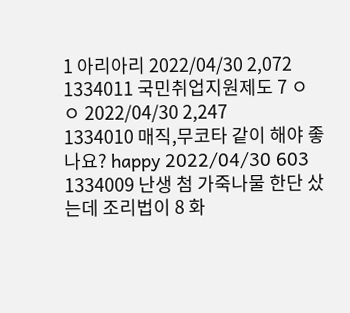1 아리아리 2022/04/30 2,072
1334011 국민취업지원제도 7 ㅇ ㅇ 2022/04/30 2,247
1334010 매직,무코타 같이 해야 좋나요? happy 2022/04/30 603
1334009 난생 첨 가죽나물 한단 샀는데 조리법이 8 화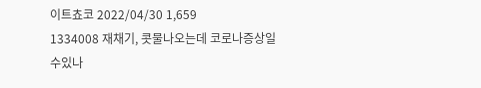이트쵸코 2022/04/30 1,659
1334008 재채기, 콧물나오는데 코로나증상일수있나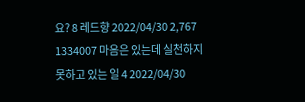요? 8 레드향 2022/04/30 2,767
1334007 마음은 있는데 실천하지 못하고 있는 일 4 2022/04/30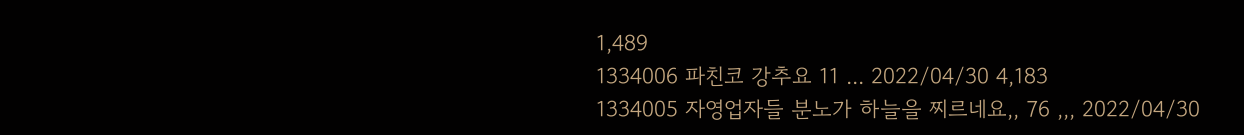1,489
1334006 파친코 강추요 11 ... 2022/04/30 4,183
1334005 자영업자들 분노가 하늘을 찌르네요,, 76 ,,, 2022/04/30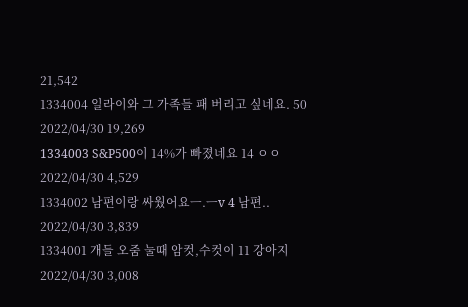21,542
1334004 일라이와 그 가족들 패 버리고 싶네요. 50 2022/04/30 19,269
1334003 S&P500이 14%가 빠졌네요 14 ㅇㅇ 2022/04/30 4,529
1334002 남편이랑 싸웠어요ㅡ.ㅡv 4 남편.. 2022/04/30 3,839
1334001 개들 오줌 눌때 암컷,수컷이 11 강아지 2022/04/30 3,008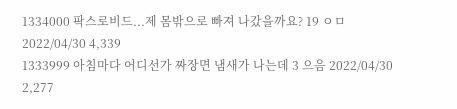1334000 팍스로비드...제 몸밖으로 빠져 나갔을까요? 19 ㅇㅁ 2022/04/30 4,339
1333999 아침마다 어디선가 짜장면 냄새가 나는데 3 으음 2022/04/30 2,277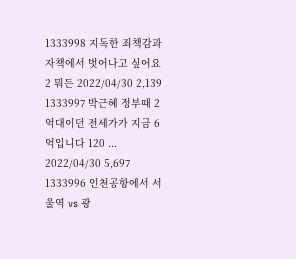1333998 지독한 죄책감과 자책에서 벗어나고 싶어요 2 뭐든 2022/04/30 2,139
1333997 박근혜 정부때 2억대이던 전세가가 지금 6억입니다 120 ... 2022/04/30 5,697
1333996 인천공항에서 서울역 vs 광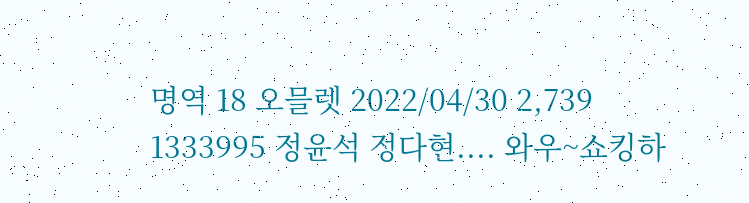명역 18 오믈렛 2022/04/30 2,739
1333995 정윤석 정다현.... 와우~쇼킹하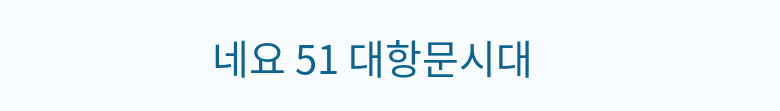네요 51 대항문시대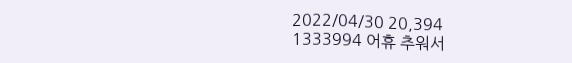2022/04/30 20,394
1333994 어휴 추워서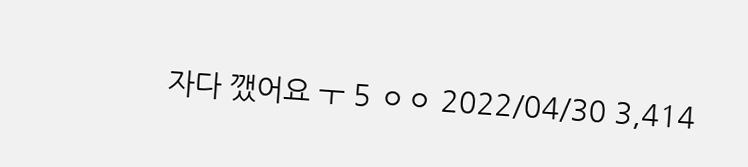자다 깼어요 ㅜ 5 ㅇㅇ 2022/04/30 3,414